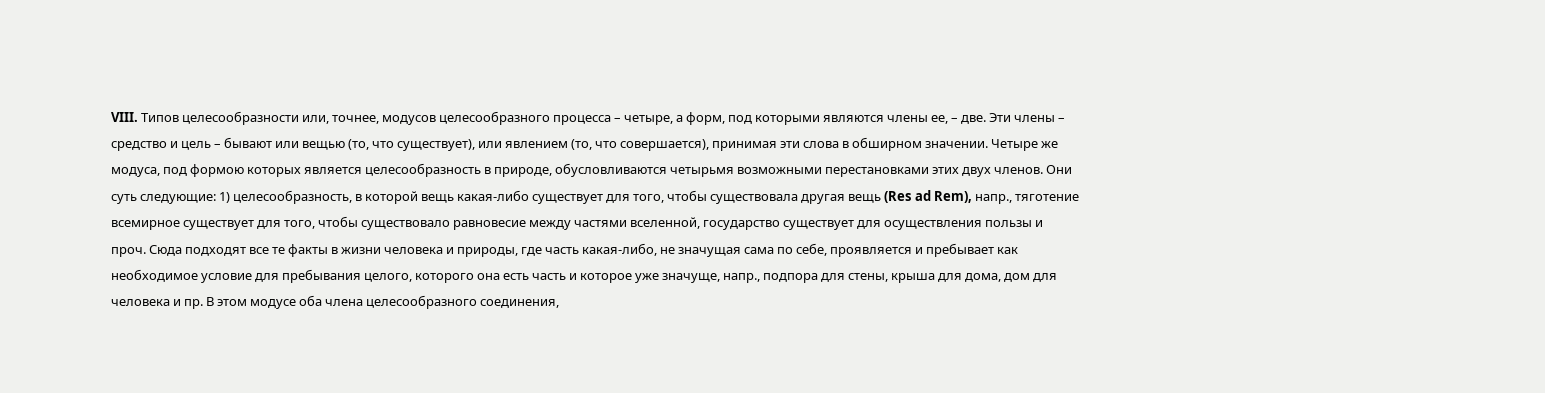VIII. Типов целесообразности или, точнее, модусов целесообразного процесса – четыре, а форм, под которыми являются члены ее, – две. Эти члены – средство и цель – бывают или вещью (то, что существует), или явлением (то, что совершается), принимая эти слова в обширном значении. Четыре же модуса, под формою которых является целесообразность в природе, обусловливаются четырьмя возможными перестановками этих двух членов. Они суть следующие: 1) целесообразность, в которой вещь какая-либо существует для того, чтобы существовала другая вещь (Res ad Rem), напр., тяготение всемирное существует для того, чтобы существовало равновесие между частями вселенной, государство существует для осуществления пользы и проч. Сюда подходят все те факты в жизни человека и природы, где часть какая-либо, не значущая сама по себе, проявляется и пребывает как необходимое условие для пребывания целого, которого она есть часть и которое уже значуще, напр., подпора для стены, крыша для дома, дом для человека и пр. В этом модусе оба члена целесообразного соединения,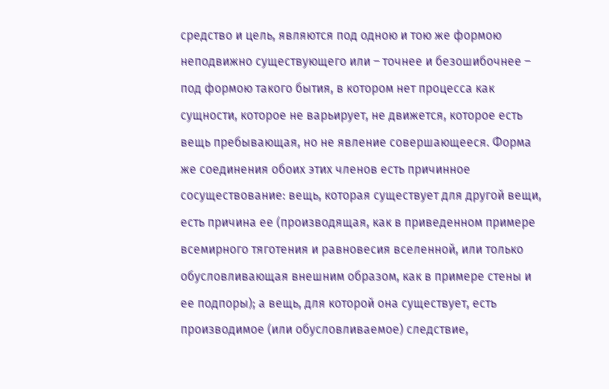средство и цель, являются под одною и тою же формою неподвижно существующего или – точнее и безошибочнее – под формою такого бытия, в котором нет процесса как сущности, которое не варьирует, не движется, которое есть вещь пребывающая, но не явление совершающееся. Форма же соединения обоих этих членов есть причинное сосуществование: вещь, которая существует для другой вещи, есть причина ее (производящая, как в приведенном примере всемирного тяготения и равновесия вселенной, или только обусловливающая внешним образом, как в примере стены и ее подпоры); а вещь, для которой она существует, есть производимое (или обусловливаемое) следствие,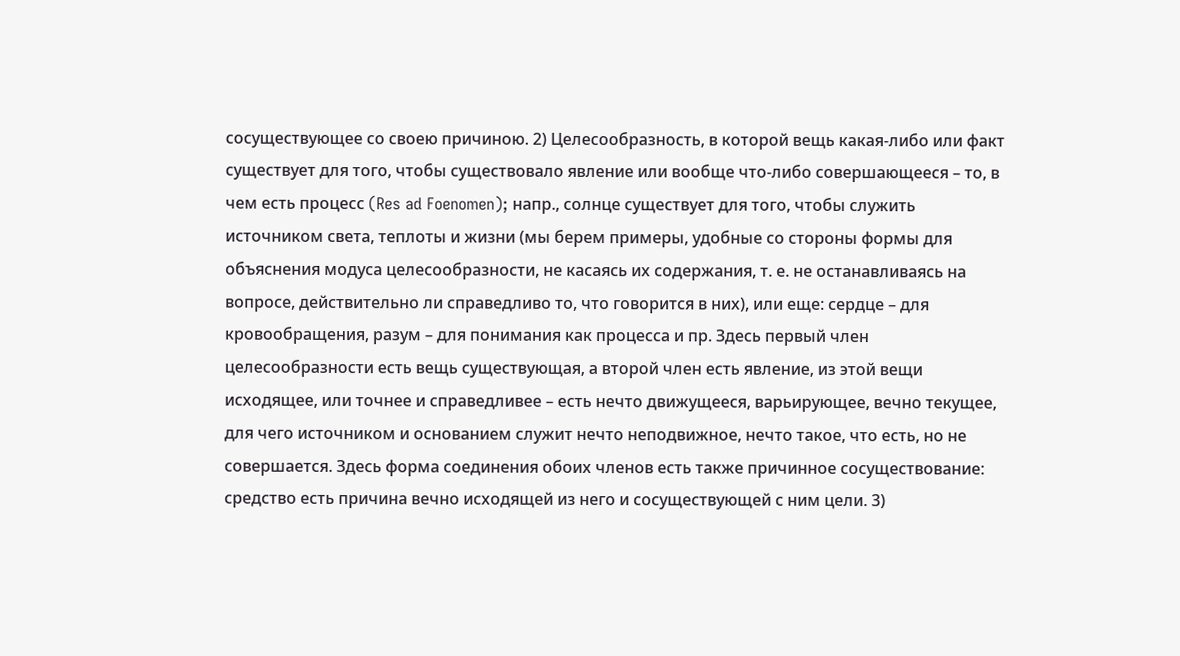сосуществующее со своею причиною. 2) Целесообразность, в которой вещь какая-либо или факт существует для того, чтобы существовало явление или вообще что-либо совершающееся – то, в чем есть процесс (Res ad Foenomen); напр., солнце существует для того, чтобы служить источником света, теплоты и жизни (мы берем примеры, удобные со стороны формы для объяснения модуса целесообразности, не касаясь их содержания, т. е. не останавливаясь на вопросе, действительно ли справедливо то, что говорится в них), или еще: сердце – для кровообращения, разум – для понимания как процесса и пр. Здесь первый член целесообразности есть вещь существующая, а второй член есть явление, из этой вещи исходящее, или точнее и справедливее – есть нечто движущееся, варьирующее, вечно текущее, для чего источником и основанием служит нечто неподвижное, нечто такое, что есть, но не совершается. Здесь форма соединения обоих членов есть также причинное сосуществование: средство есть причина вечно исходящей из него и сосуществующей с ним цели. 3)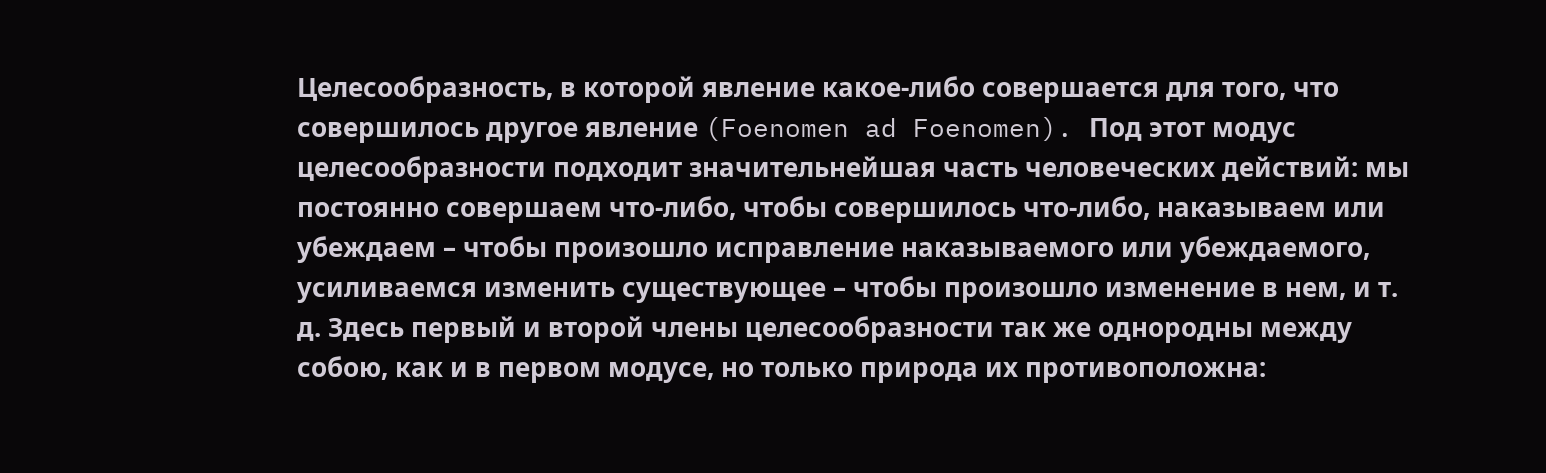Целесообразность, в которой явление какое-либо совершается для того, что совершилось другое явление (Foenomen ad Foenomen). Под этот модус целесообразности подходит значительнейшая часть человеческих действий: мы постоянно совершаем что-либо, чтобы совершилось что-либо, наказываем или убеждаем – чтобы произошло исправление наказываемого или убеждаемого, усиливаемся изменить существующее – чтобы произошло изменение в нем, и т. д. Здесь первый и второй члены целесообразности так же однородны между собою, как и в первом модусе, но только природа их противоположна: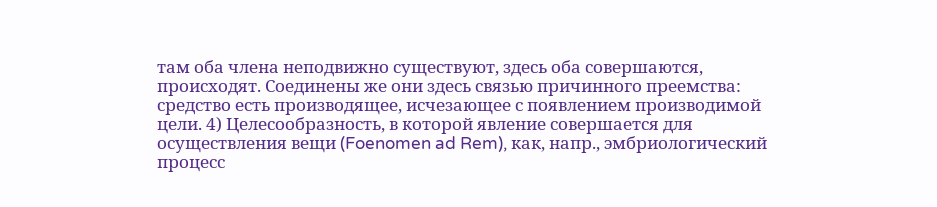там оба члена неподвижно существуют, здесь оба совершаются, происходят. Соединены же они здесь связью причинного преемства: средство есть производящее, исчезающее с появлением производимой цели. 4) Целесообразность, в которой явление совершается для осуществления вещи (Foenomen ad Rem), как, напр., эмбриологический процесс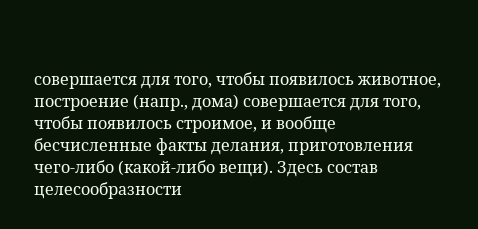совершается для того, чтобы появилось животное, построение (напр., дома) совершается для того, чтобы появилось строимое, и вообще бесчисленные факты делания, приготовления чего-либо (какой-либо вещи). Здесь состав целесообразности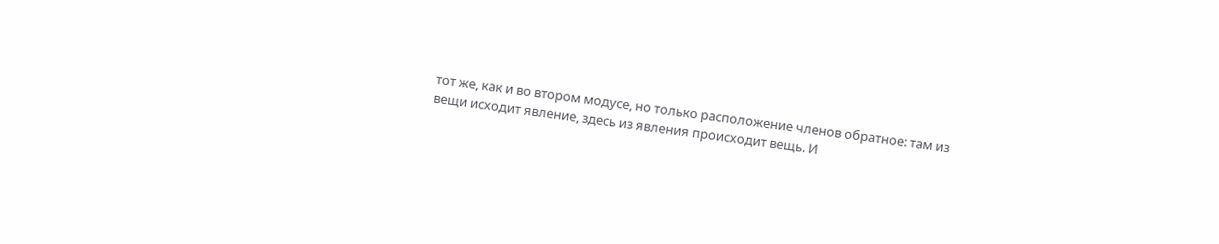тот же, как и во втором модусе, но только расположение членов обратное: там из вещи исходит явление, здесь из явления происходит вещь. И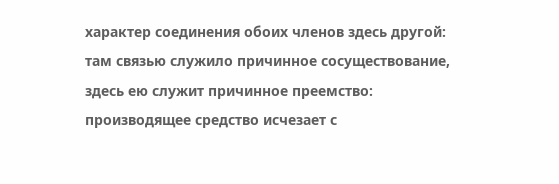характер соединения обоих членов здесь другой: там связью служило причинное сосуществование, здесь ею служит причинное преемство: производящее средство исчезает с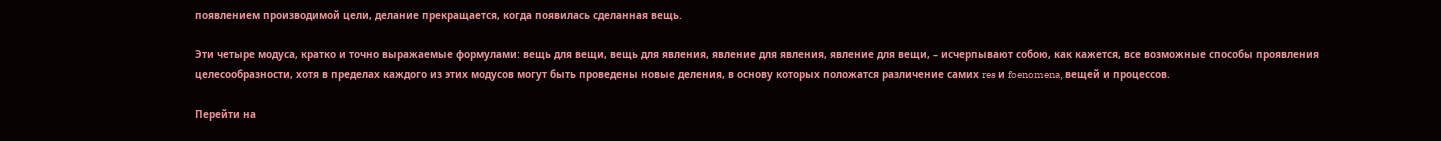появлением производимой цели, делание прекращается, когда появилась сделанная вещь.

Эти четыре модуса, кратко и точно выражаемые формулами: вещь для вещи, вещь для явления, явление для явления, явление для вещи, – исчерпывают собою, как кажется, все возможные способы проявления целесообразности, хотя в пределах каждого из этих модусов могут быть проведены новые деления, в основу которых положатся различение самих res и foenomena, вещей и процессов.

Перейти на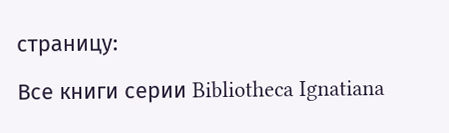страницу:

Все книги серии Bibliotheca Ignatiana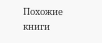Похожие книги